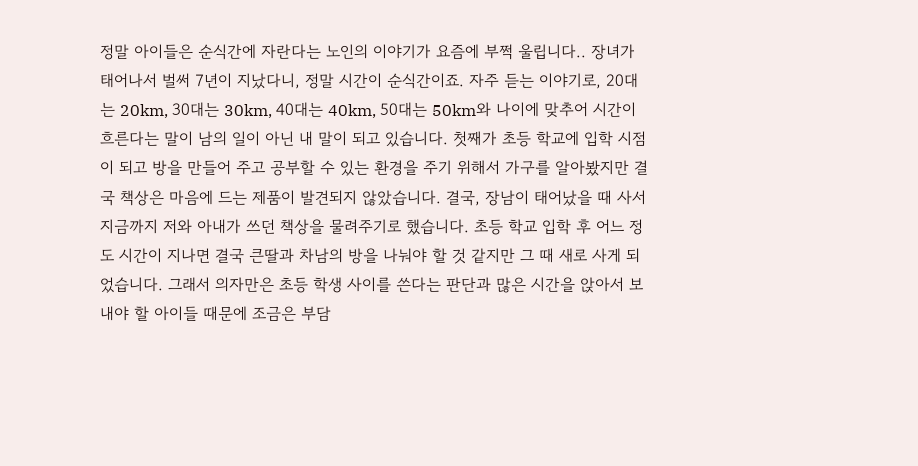정말 아이들은 순식간에 자란다는 노인의 이야기가 요즘에 부쩍 울립니다.. 장녀가 태어나서 벌써 7년이 지났다니, 정말 시간이 순식간이죠. 자주 듣는 이야기로, 20대는 20km, 30대는 30km, 40대는 40km, 50대는 50km와 나이에 맞추어 시간이 흐른다는 말이 남의 일이 아닌 내 말이 되고 있습니다. 첫째가 초등 학교에 입학 시점이 되고 방을 만들어 주고 공부할 수 있는 환경을 주기 위해서 가구를 알아봤지만 결국 책상은 마음에 드는 제품이 발견되지 않았습니다. 결국, 장남이 태어났을 때 사서 지금까지 저와 아내가 쓰던 책상을 물려주기로 했습니다. 초등 학교 입학 후 어느 정도 시간이 지나면 결국 큰딸과 차남의 방을 나눠야 할 것 같지만 그 때 새로 사게 되었습니다. 그래서 의자만은 초등 학생 사이를 쓴다는 판단과 많은 시간을 앉아서 보내야 할 아이들 때문에 조금은 부담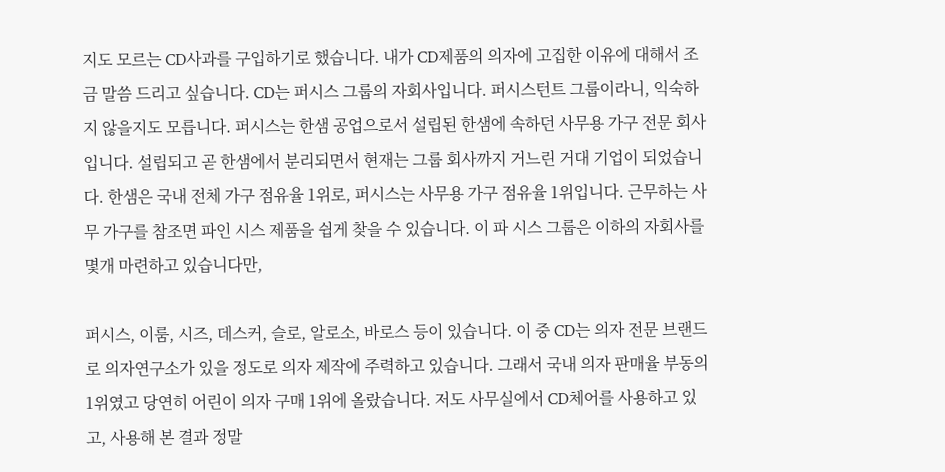지도 모르는 CD사과를 구입하기로 했습니다. 내가 CD제품의 의자에 고집한 이유에 대해서 조금 말씀 드리고 싶습니다. CD는 퍼시스 그룹의 자회사입니다. 퍼시스턴트 그룹이라니, 익숙하지 않을지도 모릅니다. 퍼시스는 한샘 공업으로서 설립된 한샘에 속하던 사무용 가구 전문 회사입니다. 설립되고 곧 한샘에서 분리되면서 현재는 그룹 회사까지 거느린 거대 기업이 되었습니다. 한샘은 국내 전체 가구 점유율 1위로, 퍼시스는 사무용 가구 점유율 1위입니다. 근무하는 사무 가구를 참조면 파인 시스 제품을 쉽게 찾을 수 있습니다. 이 파 시스 그룹은 이하의 자회사를 몇개 마련하고 있습니다만,

퍼시스, 이룸, 시즈, 데스커, 슬로, 알로소, 바로스 등이 있습니다. 이 중 CD는 의자 전문 브랜드로 의자연구소가 있을 정도로 의자 제작에 주력하고 있습니다. 그래서 국내 의자 판매율 부동의 1위였고 당연히 어린이 의자 구매 1위에 올랐습니다. 저도 사무실에서 CD체어를 사용하고 있고, 사용해 본 결과 정말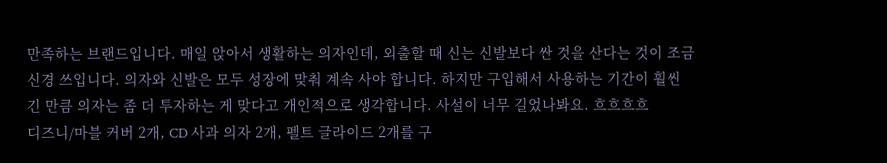만족하는 브랜드입니다. 매일 앉아서 생활하는 의자인데, 외출할 때 신는 신발보다 싼 것을 산다는 것이 조금 신경 쓰입니다. 의자와 신발은 모두 성장에 맞춰 계속 사야 합니다. 하지만 구입해서 사용하는 기간이 훨씬 긴 만큼 의자는 좀 더 투자하는 게 맞다고 개인적으로 생각합니다. 사설이 너무 길었나봐요. 흐흐흐흐
디즈니/마블 커버 2개, CD 사과 의자 2개, 펠트 글라이드 2개를 구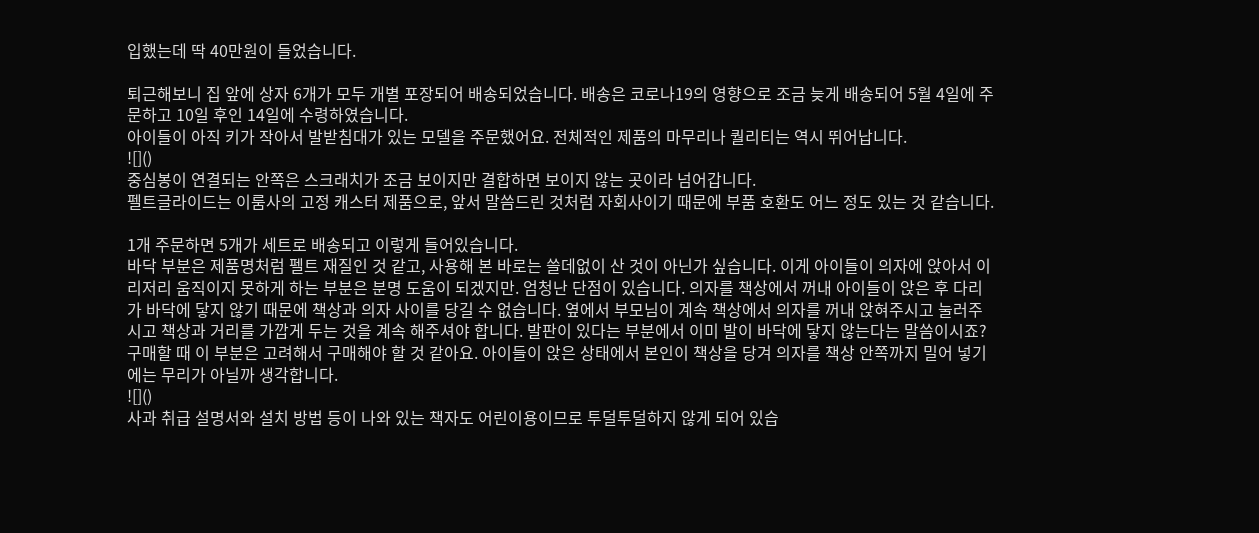입했는데 딱 40만원이 들었습니다.

퇴근해보니 집 앞에 상자 6개가 모두 개별 포장되어 배송되었습니다. 배송은 코로나19의 영향으로 조금 늦게 배송되어 5월 4일에 주문하고 10일 후인 14일에 수령하였습니다.
아이들이 아직 키가 작아서 발받침대가 있는 모델을 주문했어요. 전체적인 제품의 마무리나 퀄리티는 역시 뛰어납니다.
![]()
중심봉이 연결되는 안쪽은 스크래치가 조금 보이지만 결합하면 보이지 않는 곳이라 넘어갑니다.
펠트글라이드는 이룸사의 고정 캐스터 제품으로, 앞서 말씀드린 것처럼 자회사이기 때문에 부품 호환도 어느 정도 있는 것 같습니다.

1개 주문하면 5개가 세트로 배송되고 이렇게 들어있습니다.
바닥 부분은 제품명처럼 펠트 재질인 것 같고, 사용해 본 바로는 쓸데없이 산 것이 아닌가 싶습니다. 이게 아이들이 의자에 앉아서 이리저리 움직이지 못하게 하는 부분은 분명 도움이 되겠지만. 엄청난 단점이 있습니다. 의자를 책상에서 꺼내 아이들이 앉은 후 다리가 바닥에 닿지 않기 때문에 책상과 의자 사이를 당길 수 없습니다. 옆에서 부모님이 계속 책상에서 의자를 꺼내 앉혀주시고 눌러주시고 책상과 거리를 가깝게 두는 것을 계속 해주셔야 합니다. 발판이 있다는 부분에서 이미 발이 바닥에 닿지 않는다는 말씀이시죠? 구매할 때 이 부분은 고려해서 구매해야 할 것 같아요. 아이들이 앉은 상태에서 본인이 책상을 당겨 의자를 책상 안쪽까지 밀어 넣기에는 무리가 아닐까 생각합니다.
![]()
사과 취급 설명서와 설치 방법 등이 나와 있는 책자도 어린이용이므로 투덜투덜하지 않게 되어 있습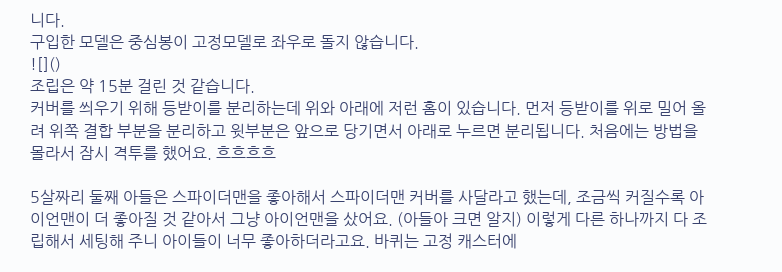니다.
구입한 모델은 중심봉이 고정모델로 좌우로 돌지 않습니다.
![]()
조립은 약 15분 걸린 것 같습니다.
커버를 씌우기 위해 등받이를 분리하는데 위와 아래에 저런 홈이 있습니다. 먼저 등받이를 위로 밀어 올려 위쪽 결합 부분을 분리하고 윗부분은 앞으로 당기면서 아래로 누르면 분리됩니다. 처음에는 방법을 몰라서 잠시 격투를 했어요. 흐흐흐흐

5살짜리 둘째 아들은 스파이더맨을 좋아해서 스파이더맨 커버를 사달라고 했는데, 조금씩 커질수록 아이언맨이 더 좋아질 것 같아서 그냥 아이언맨을 샀어요. (아들아 크면 알지) 이렇게 다른 하나까지 다 조립해서 세팅해 주니 아이들이 너무 좋아하더라고요. 바퀴는 고정 캐스터에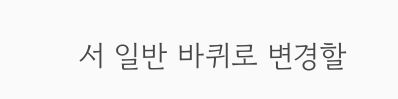서 일반 바퀴로 변경할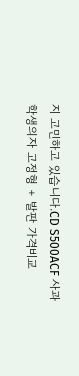지 고민하고 있습니다.CD S500ACF 사과 학생의자 고정형 + 발판 가격비교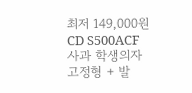최저 149,000원CD S500ACF 사과 학생의자 고정형 + 발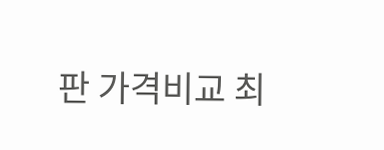판 가격비교 최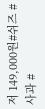저 149,000원#쉬즈 #사과 #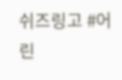쉬즈링고 #어린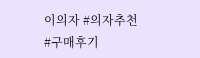이의자 #의자추천 #구매후기